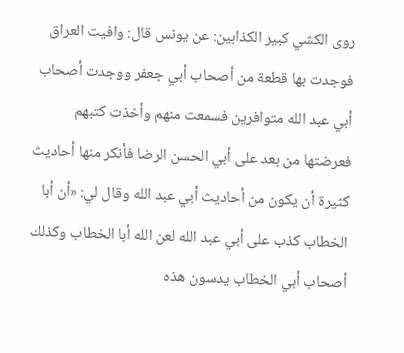روى الكشي كبير الكذابين: عن يونس قال: وافيت العراق فوجدت بها قطعة من أصحاب أبي جعفر ووجدت أصحاب أبي عبد الله متوافرين فسمعت منهم وأخذت كتبهم فعرضتها من بعد على أبي الحسن الرضا فأنكر منها أحاديث كثيرة أن يكون من أحاديث أبي عبد الله وقال لي: «أن أبا الخطاب كذب على أبي عبد الله لعن الله أبا الخطاب وكذلك أصحاب أبي الخطاب يدسون هذه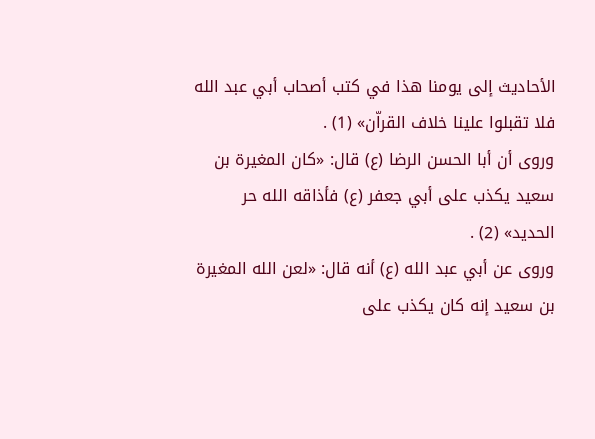الأحاديث إلى يومنا هذا في كتب أصحاب أبي عبد الله فلا تقبلوا علينا خلاف القراّن» (1) .
وروى أن أبا الحسن الرضا (ع) قال: «كان المغيرة بن سعيد يكذب على أبي جعفر (ع) فأذاقه الله حر الحديد» (2) .
وروى عن أبي عبد الله (ع) أنه قال: «لعن الله المغيرة بن سعيد إنه كان يكذب على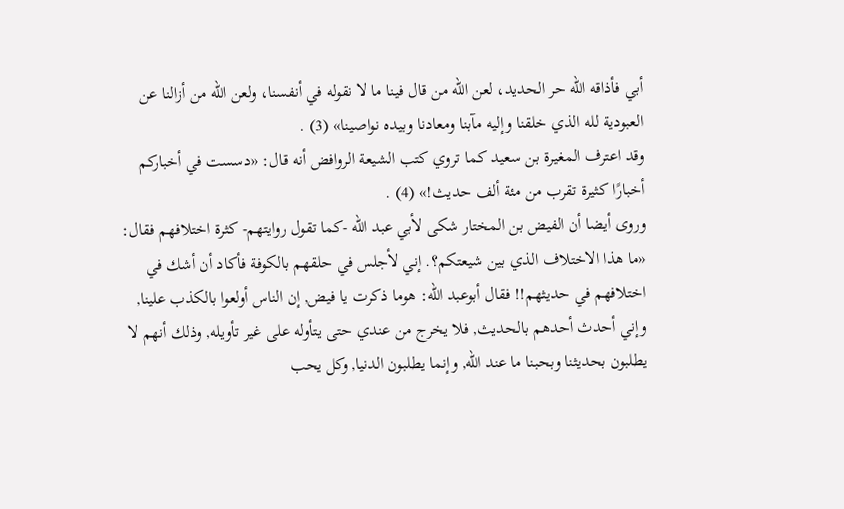أبي فأذاقه الله حر الحديد، لعن الله من قال فينا ما لا نقوله في أنفسنا، ولعن الله من أزالنا عن العبودية لله الذي خلقنا وإليه مآبنا ومعادنا وبيده نواصينا» (3) .
وقد اعترف المغيرة بن سعيد كما تروي كتب الشيعة الروافض أنه قال: «دسست في أخباركم أخبارًا كثيرة تقرب من مئة ألف حديث!» (4) .
وروى أيضا أن الفيض بن المختار شكى لأبي عبد الله -كما تقول روايتهم- كثرة اختلافهم فقال: «ما هذا الاختلاف الذي بين شيعتكم؟. إني لأجلس في حلقهم بالكوفة فأكاد أن أشك في اختلافهم في حديثهم!! فقال أبوعبد الله: هوما ذكرت يا فيض, إن الناس أولعوا بالكذب علينا, وإني أحدث أحدهم بالحديث, فلا يخرج من عندي حتى يتأوله على غير تأويله, وذلك أنهم لا يطلبون بحديثنا وبحبنا ما عند الله, وإنما يطلبون الدنيا, وكل يحب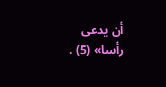أن يدعى رأسا» (5) .